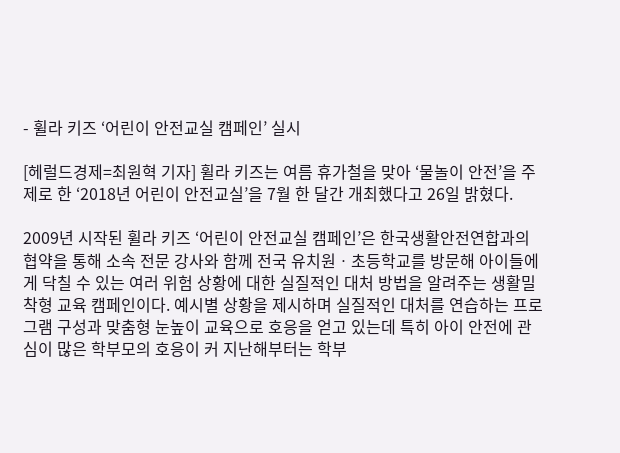- 휠라 키즈 ‘어린이 안전교실 캠페인’ 실시

[헤럴드경제=최원혁 기자] 휠라 키즈는 여름 휴가철을 맞아 ‘물놀이 안전’을 주제로 한 ‘2018년 어린이 안전교실’을 7월 한 달간 개최했다고 26일 밝혔다.

2009년 시작된 휠라 키즈 ‘어린이 안전교실 캠페인’은 한국생활안전연합과의 협약을 통해 소속 전문 강사와 함께 전국 유치원ㆍ초등학교를 방문해 아이들에게 닥칠 수 있는 여러 위험 상황에 대한 실질적인 대처 방법을 알려주는 생활밀착형 교육 캠페인이다. 예시별 상황을 제시하며 실질적인 대처를 연습하는 프로그램 구성과 맞춤형 눈높이 교육으로 호응을 얻고 있는데 특히 아이 안전에 관심이 많은 학부모의 호응이 커 지난해부터는 학부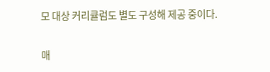모 대상 커리큘럼도 별도 구성해 제공 중이다.

매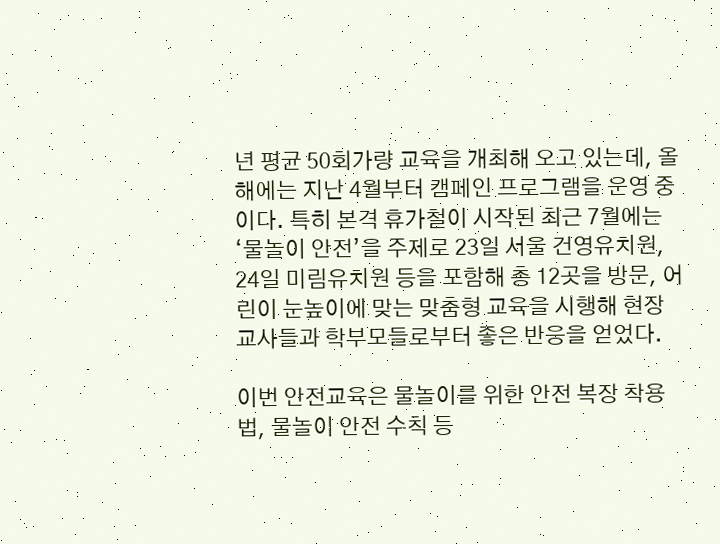년 평균 50회가량 교육을 개최해 오고 있는데, 올해에는 지난 4월부터 캠페인 프로그램을 운영 중이다. 특히 본격 휴가철이 시작된 최근 7월에는 ‘물놀이 안전’을 주제로 23일 서울 건영유치원, 24일 미림유치원 등을 포함해 총 12곳을 방문, 어린이 눈높이에 맞는 맞춤형 교육을 시행해 현장 교사들과 학부모들로부터 좋은 반응을 얻었다.

이번 안전교육은 물놀이를 위한 안전 복장 착용법, 물놀이 안전 수칙 등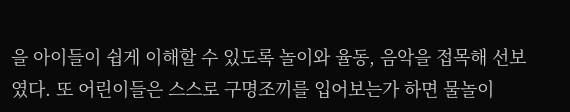을 아이들이 쉽게 이해할 수 있도록 놀이와 율동, 음악을 접목해 선보였다. 또 어린이들은 스스로 구명조끼를 입어보는가 하면 물놀이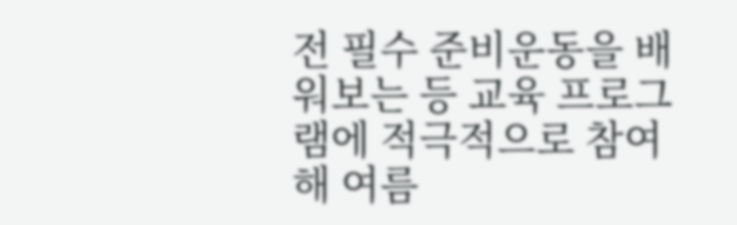전 필수 준비운동을 배워보는 등 교육 프로그램에 적극적으로 참여해 여름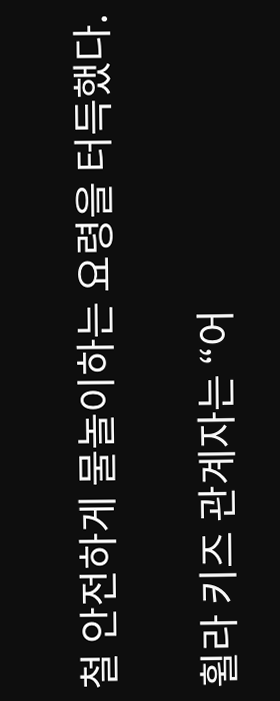철 안전하게 물놀이하는 요령을 터득했다.

휠라 키즈 관계자는 “어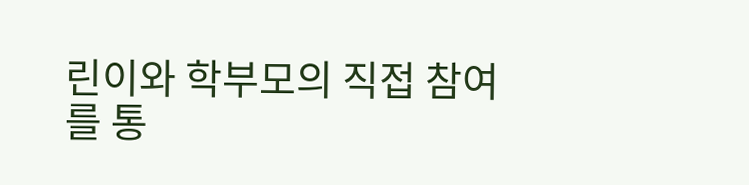린이와 학부모의 직접 참여를 통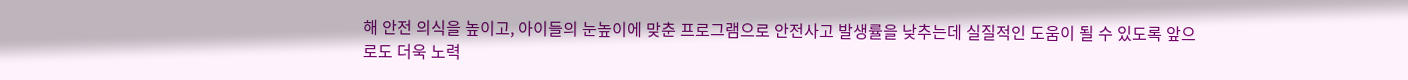해 안전 의식을 높이고, 아이들의 눈높이에 맞춘 프로그램으로 안전사고 발생률을 낮추는데 실질적인 도움이 될 수 있도록 앞으로도 더욱 노력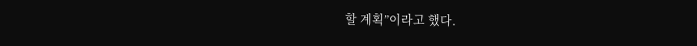할 계획”이라고 했다.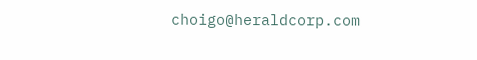choigo@heraldcorp.com